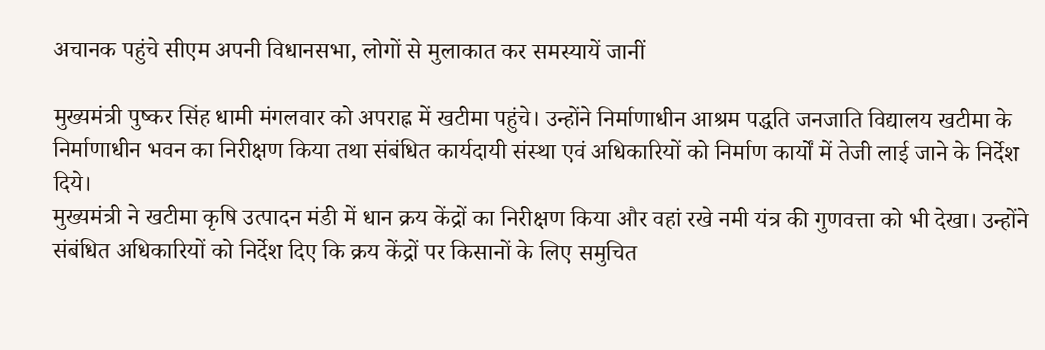अचानक पहुंचे सीएम अपनी विधानसभा, लोगों से मुलाकात कर समस्यायें जानीं

मुख्यमंत्री पुष्कर सिंह धामी मंगलवार को अपराह्न में खटीमा पहुंचे। उन्होंने निर्माणाधीन आश्रम पद्धति जनजाति विद्यालय खटीमा के निर्माणाधीन भवन का निरीक्षण किया तथा संबंधित कार्यदायी संस्था एवं अधिकारियों को निर्माण कार्यों में तेजी लाई जाने के निर्देश दिये।
मुख्यमंत्री ने खटीमा कृषि उत्पादन मंडी में धान क्रय केंद्रों का निरीक्षण किया और वहां रखे नमी यंत्र की गुणवत्ता को भी देखा। उन्होंने संबंधित अधिकारियों को निर्देश दिए कि क्रय केंद्रों पर किसानों के लिए समुचित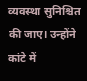व्यवस्था सुनिश्चित की जाए। उन्होंने कांटे में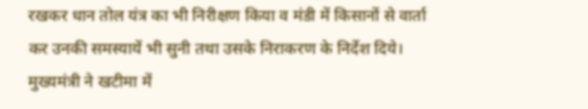रखकर धान तोल यंत्र का भी निरीक्षण किया व मंडी में किसानों से वार्ता कर उनकी समस्यायें भी सुनी तथा उसके निराकरण के निर्देश दिये।
मुख्यमंत्री ने खटीमा में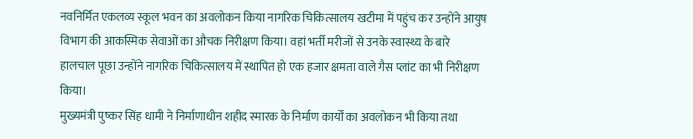नवनिर्मित एकलव्य स्कूल भवन का अवलोकन किया नागरिक चिकित्सालय खटीमा में पहुंच कर उन्होंने आयुष विभाग की आकस्मिक सेवाओं का औचक निरीक्षण किया। वहां भर्ती मरीजों से उनके स्वास्थ्य के बारे हालचाल पूछा उन्होंने नागरिक चिकित्सालय में स्थापित हो एक हजार क्षमता वाले गैस प्लांट का भी निरीक्षण किया।
मुख्यमंत्री पुष्कर सिंह धामी ने निर्माणाधीन शहीद स्मारक के निर्माण कार्यों का अवलोकन भी किया तथा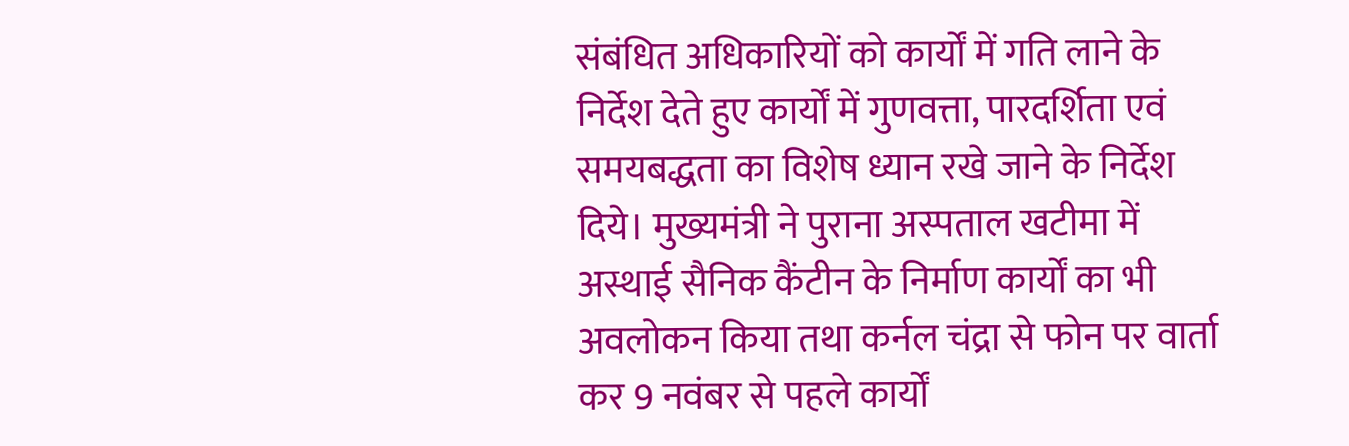संबंधित अधिकारियों को कार्यों में गति लाने के निर्देश देते हुए कार्यों में गुणवत्ता, पारदर्शिता एवं समयबद्धता का विशेष ध्यान रखे जाने के निर्देश दिये। मुख्यमंत्री ने पुराना अस्पताल खटीमा में अस्थाई सैनिक कैंटीन के निर्माण कार्यों का भी अवलोकन किया तथा कर्नल चंद्रा से फोन पर वार्ता कर 9 नवंबर से पहले कार्यों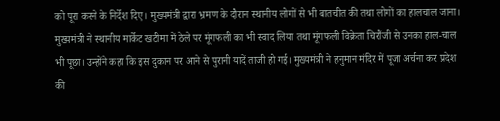को पूरा करने के निर्देश दिए। मुख्यमंत्री द्वारा भ्रमण के दौरान स्थानीय लोगों से भी बातचीत की तथा लोगों का हालचाल जाना।
मुख्यमंत्री ने स्थानीय मार्केट खटीमा में ठेले पर मूंगफली का भी स्वाद लिया तथा मूंगफली विक्रेता चिरौंजी से उनका हाल-चाल भी पूछा। उन्होंने कहा कि इस दुकान पर आने से पुरानी यादें ताजी हो गई। मुख्यमंत्री ने हनुमान मंदिर में पूजा अर्चना कर प्रदेश की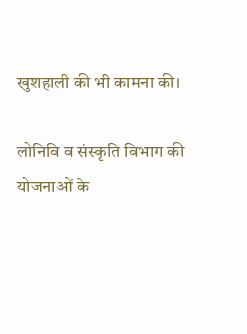खुशहाली की भी कामना की।

लोनिवि व संस्कृति विभाग की योजनाओं के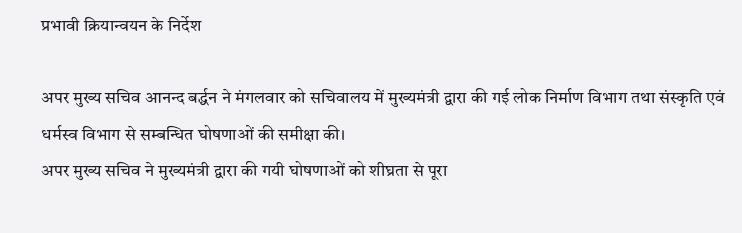प्रभावी क्रियान्वयन के निर्देश

अपर मुख्य सचिव आनन्द बर्द्धन ने मंगलवार को सचिवालय में मुख्यमंत्री द्वारा की गई लोक निर्माण विभाग तथा संस्कृति एवं धर्मस्व विभाग से सम्बन्धित घोषणाओं की समीक्षा की।
अपर मुख्य सचिव ने मुख्यमंत्री द्वारा की गयी घोषणाओं को शीघ्रता से पूरा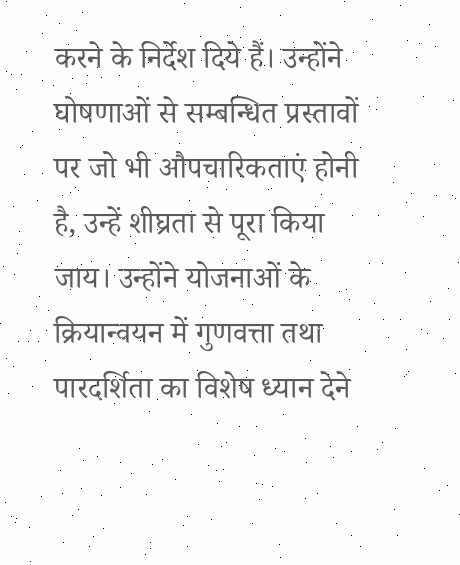करने के निर्देश दिये हैं। उन्होंने घोषणाओं से सम्बन्धित प्रस्तावों पर जो भी औपचारिकताएं होनी है, उन्हें शीघ्रता से पूरा किया जाय। उन्होंने योजनाओं के क्रियान्वयन में गुणवत्ता तथा पारदर्शिता का विशेष ध्यान देने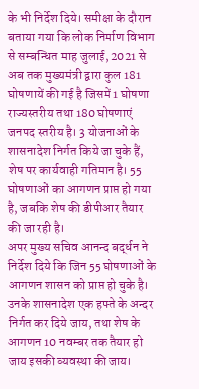के भी निर्देश दिये। समीक्षा के दौरान बताया गया कि लोक निर्माण विभाग से सम्बन्धित माह जुलाई, 2021 से अब तक मुख्यमंत्री द्वारा कुल 181 घोषणायें की गई है जिसमें 1 घोषणा राज्यस्तरीय तथा 180 घोषणाएं जनपद स्तरीय है। 3 योजनाओं के शासनादेश निर्गत किये जा चुके हैं, शेष पर कार्यवाही गतिमान है। 55 घोषणाओं का आगणन प्राप्त हो गया है, जबकि शेष की डीपीआर तैयार की जा रही है।
अपर मुख्य सचिव आनन्द बर्द्धन ने निर्देश दिये कि जिन 55 घोषणाओं के आगणन शासन को प्राप्त हो चुके है। उनके शासनादेश एक हफ्ते के अन्दर निर्गत कर दिये जाय, तथा शेष के आगणन 10 नवम्बर तक तैयार हो जाय इसकी व्यवस्था की जाय।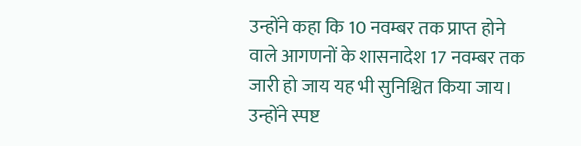उन्होंने कहा कि 10 नवम्बर तक प्राप्त होने वाले आगणनों के शासनादेश 17 नवम्बर तक जारी हो जाय यह भी सुनिश्चित किया जाय। उन्होंने स्पष्ट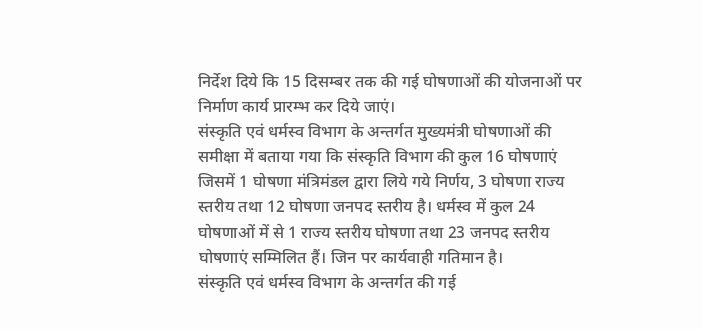निर्देश दिये कि 15 दिसम्बर तक की गई घोषणाओं की योजनाओं पर निर्माण कार्य प्रारम्भ कर दिये जाएं।
संस्कृति एवं धर्मस्व विभाग के अन्तर्गत मुख्यमंत्री घोषणाओं की समीक्षा में बताया गया कि संस्कृति विभाग की कुल 16 घोषणाएं जिसमें 1 घोषणा मंत्रिमंडल द्वारा लिये गये निर्णय, 3 घोषणा राज्य स्तरीय तथा 12 घोषणा जनपद स्तरीय है। धर्मस्व में कुल 24 घोषणाओं में से 1 राज्य स्तरीय घोषणा तथा 23 जनपद स्तरीय घोषणाएं सम्मिलित हैं। जिन पर कार्यवाही गतिमान है।
संस्कृति एवं धर्मस्व विभाग के अन्तर्गत की गई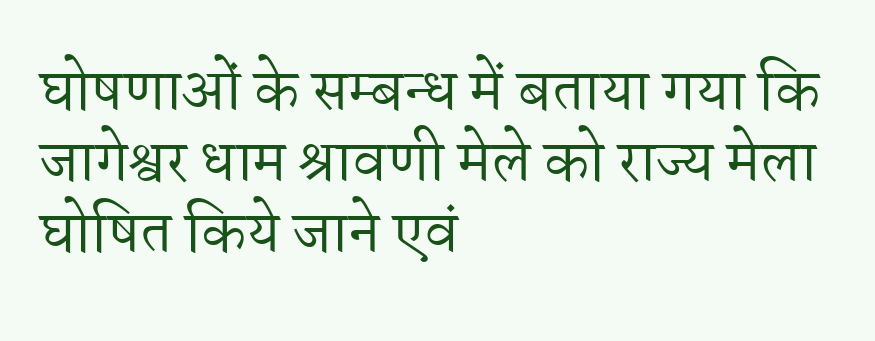घोषणाओं के सम्बन्ध में बताया गया कि जागेश्वर धाम श्रावणी मेले को राज्य मेला घोषित किये जाने एवं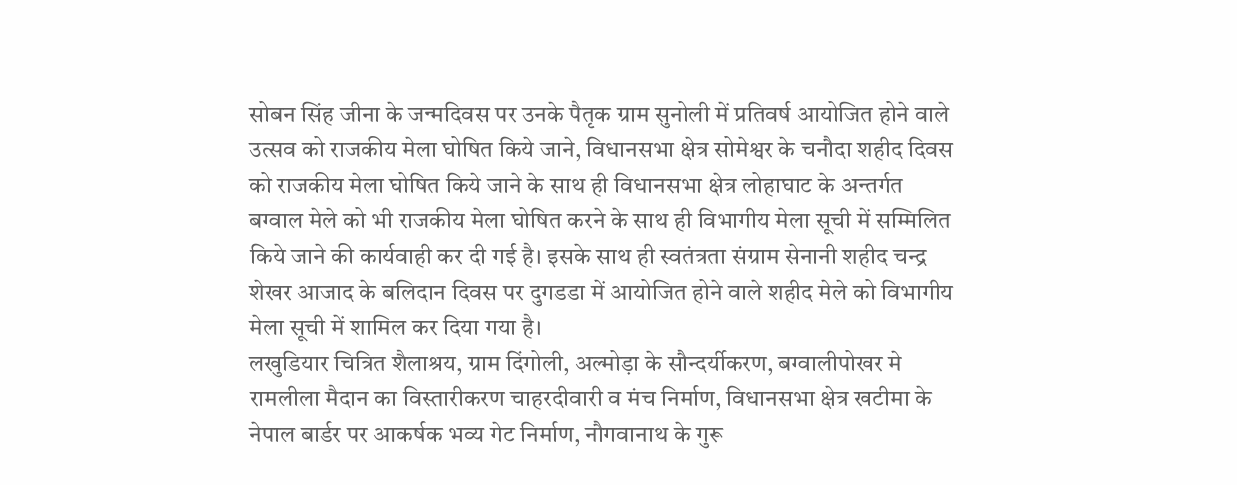सोबन सिंह जीना के जन्मदिवस पर उनके पैतृक ग्राम सुनोली में प्रतिवर्ष आयोजित होने वाले उत्सव को राजकीय मेला घोषित किये जाने, विधानसभा क्षेत्र सोमेश्वर के चनौदा शहीद दिवस को राजकीय मेला घोषित किये जाने के साथ ही विधानसभा क्षेत्र लोहाघाट के अन्तर्गत बग्वाल मेले को भी राजकीय मेला घोषित करने के साथ ही विभागीय मेला सूची में सम्मिलित किये जाने की कार्यवाही कर दी गई है। इसके साथ ही स्वतंत्रता संग्राम सेनानी शहीद चन्द्र शेखर आजाद के बलिदान दिवस पर दुगडडा में आयोजित होने वाले शहीद मेले को विभागीय मेला सूची में शामिल कर दिया गया है।
लखुडियार चित्रित शैलाश्रय, ग्राम दिंगोली, अल्मोड़ा के सौन्दर्यीकरण, बग्वालीपोखर मे रामलीला मैदान का विस्तारीकरण चाहरदीवारी व मंच निर्माण, विधानसभा क्षेत्र खटीमा के नेपाल बार्डर पर आकर्षक भव्य गेट निर्माण, नौगवानाथ के गुरू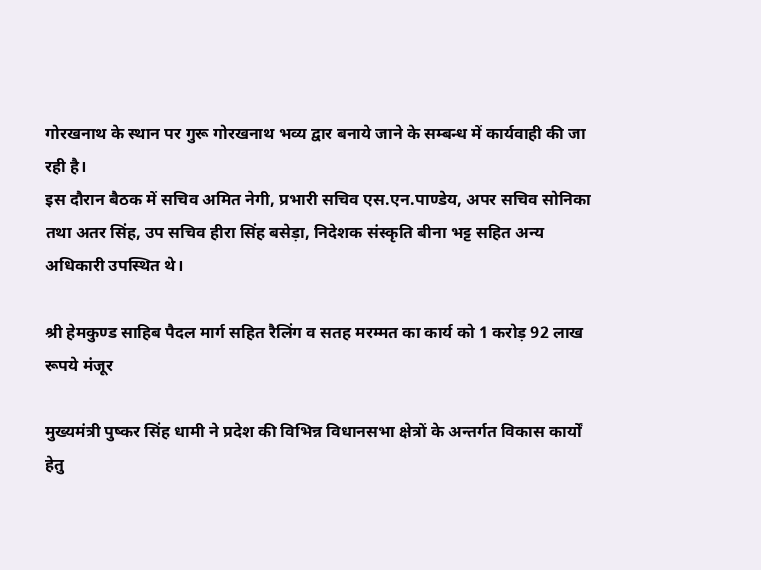गोरखनाथ के स्थान पर गुरू गोरखनाथ भव्य द्वार बनाये जाने के सम्बन्ध में कार्यवाही की जा रही है।
इस दौरान बैठक में सचिव अमित नेगी, प्रभारी सचिव एस.एन.पाण्डेय, अपर सचिव सोनिका तथा अतर सिंह, उप सचिव हीरा सिंह बसेड़ा, निदेशक संस्कृति बीना भट्ट सहित अन्य अधिकारी उपस्थित थे।

श्री हेमकुण्ड साहिब पैदल मार्ग सहित रैलिंग व सतह मरम्मत का कार्य को 1 करोड़ 92 लाख रूपये मंजूर

मुख्यमंत्री पुष्कर सिंह धामी ने प्रदेश की विभिन्न विधानसभा क्षेत्रों के अन्तर्गत विकास कार्यों हेतु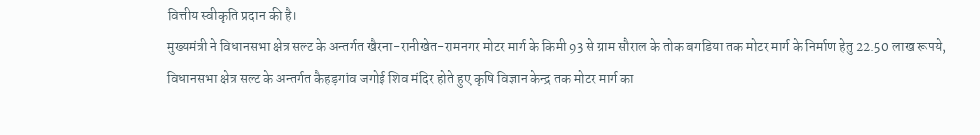वित्तीय स्वीकृति प्रदान की है।
मुख्यमंत्री ने विधानसभा क्षेत्र सल्ट के अन्तर्गत खैरना-रानीखेत-रामनगर मोटर मार्ग के किमी 93 से ग्राम सौराल के तोक बगडिया तक मोटर मार्ग के निर्माण हेतु 22.50 लाख रूपये, विधानसभा क्षेत्र सल्ट के अन्तर्गत कैहड़गांव जगोई शिव मंदिर होते हुए कृषि विज्ञान केन्द्र तक मोटर मार्ग का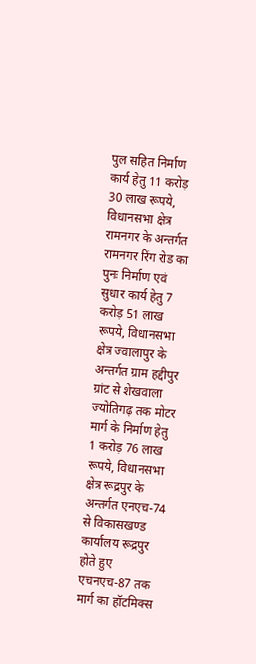पुल सहित निर्माण कार्य हेतु 11 करोड़ 30 लाख रूपये, विधानसभा क्षेत्र रामनगर के अन्तर्गत रामनगर रिंग रोड का पुनः निर्माण एवं सुधार कार्य हेतु 7 करोड़ 51 लाख रूपये, विधानसभा क्षेत्र ज्वालापुर के अन्तर्गत ग्राम हद्दीपुर ग्रांट से शेखवाला ज्योतिगढ़ तक मोटर मार्ग के निर्माण हेतु 1 करोड़ 76 लाख रूपये, विधानसभा क्षेत्र रूद्रपुर के अन्तर्गत एनएच-74 से विकासखण्ड कार्यालय रूद्रपुर होते हुए एचनएच-87 तक मार्ग का हॉटमिक्स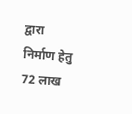द्वारा निर्माण हेतु 72 लाख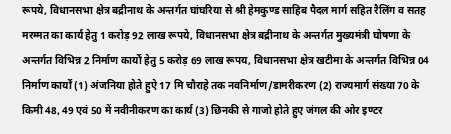रूपये, विधानसभा क्षेत्र बद्रीनाथ के अन्तर्गत घांघरिया से श्री हेमकुण्ड साहिब पैदल मार्ग सहित रैलिंग व सतह मरम्मत का कार्य हेतु 1 करोड़ 92 लाख रूपये, विधानसभा क्षेत्र बद्रीनाथ के अन्तर्गत मुख्यमंत्री घोषणा के अन्तर्गत विभिन्न 2 निर्माण कार्यों हेतु 5 करोड़ 69 लाख रूपय, विधानसभा क्षेत्र खटीमा के अन्तर्गत विभिन्न 04 निर्माण कार्यों (1) अंजनिया होते हुऐ 17 मि चौराहे तक नवनिर्माण/डामरीकरण (2) राज्यमार्ग संख्या 70 के किमी 48, 49 एवं 50 में नवीनीकरण का कार्य (3) छिनकी से गाजो होते हुए जंगल की ओर इण्टर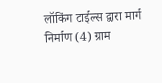लॉकिंग टाईल्स द्वारा मार्ग निर्माण (4) ग्राम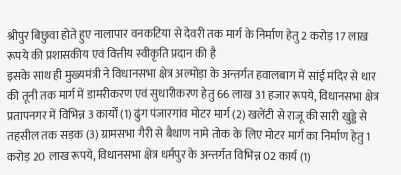श्रीपुर बिछुवा होते हुए नालापार वनकटिया से देवरी तक मार्ग के निर्माण हेतु 2 करोड़ 17 लाख रूपये की प्रशासकीय एवं वित्तीय स्वीकृति प्रदान की है
इसके साथ ही मुख्यमंत्री ने विधानसभा क्षेत्र अल्मोड़ा के अन्तर्गत हवालबाग में सांई मंदिर से धार की तूनी तक मार्ग में डामरीकरण एवं सुधारीकरण हेतु 66 लाख 31 हजार रूपये, विधानसभा क्षेत्र प्रतापनगर में विभिन्न 3 कार्यों (1) ढुंग पंजारगांव मोटर मार्ग (2) खलेंटी से राजू की सारी खुड्डे से तहसील तक सड़क (3) ग्रामसभा गैरी से बैथाण नामे तोक के लिए मोटर मार्ग का निर्माण हेतु 1 करोड़ 20 लाख रूपये, विधानसभा क्षेत्र धर्मपुर के अन्तर्गत विभिन्न 02 कार्य (1)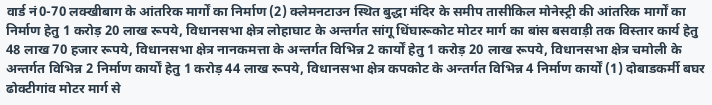वार्ड नं0-70 लक्खीबाग के आंतरिक मार्गों का निर्माण (2) क्लेमनटाउन स्थित बुद्धा मंदिर के समीप तासीकिल मोनेस्ट्री की आंतरिक मार्गों का निर्माण हेतु 1 करोड़ 20 लाख रूपये, विधानसभा क्षेत्र लोहाघाट के अन्तर्गत सांगू धिंघारूकोट मोटर मार्ग का बांस बसवाड़ी तक विस्तार कार्य हेतु 48 लाख 70 हजार रूपये, विधानसभा क्षेत्र नानकमत्ता के अन्तर्गत विभिन्न 2 कार्यों हेतु 1 करोड़ 20 लाख रूपये, विधानसभा क्षेत्र चमोली के अन्तर्गत विभिन्न 2 निर्माण कार्यों हेतु 1 करोड़ 44 लाख रूपये, विधानसभा क्षेत्र कपकोट के अन्तर्गत विभिन्न 4 निर्माण कार्यों (1) दोबाडकर्मी बघर ढोक्टीगांव मोटर मार्ग से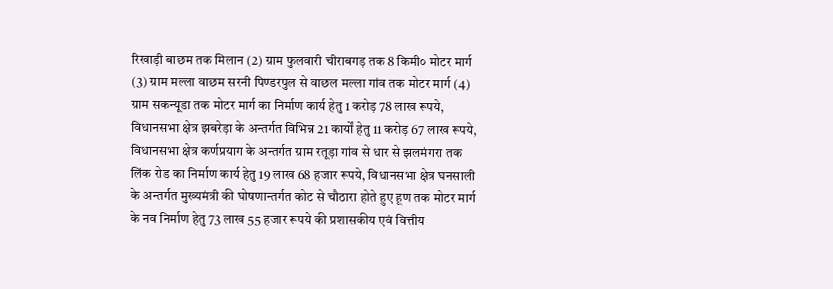रिखाड़ी बाछम तक मिलान (2) ग्राम फुलवारी चीराबगड़ तक 8 किमी० मोटर मार्ग (3) ग्राम मल्ला वाछम सरनी पिण्डरपुल से वाछल मल्ला गांव तक मोटर मार्ग (4) ग्राम सकन्यूडा तक मोटर मार्ग का निर्माण कार्य हेतु 1 करोड़ 78 लाख रूपये, विधानसभा क्षेत्र झबरेड़ा के अन्तर्गत विभिन्न 21 कार्यों हेतु 11 करोड़ 67 लाख रूपये, विधानसभा क्षेत्र कर्णप्रयाग के अन्तर्गत ग्राम रतूड़ा गांव से धार से झलमंगरा तक लिंक रोड का निर्माण कार्य हेतु 19 लाख 68 हजार रूपये, विधानसभा क्षेत्र घनसाली के अन्तर्गत मुख्यमंत्री की घोषणान्तर्गत कोट से चौठारा होते हुए हूण तक मोटर मार्ग के नव निर्माण हेतु 73 लाख 55 हजार रूपये की प्रशासकीय एवं वित्तीय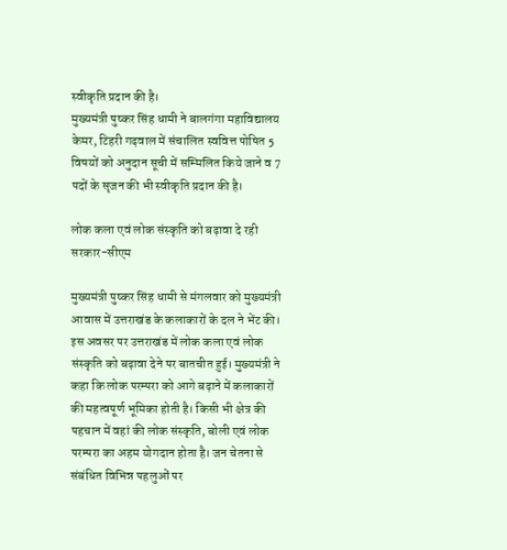स्वीकृति प्रदान की है।
मुख्यमंत्री पुष्कर सिंह धामी ने बालगंगा महाविद्यालय केमर, टिहरी गढ़वाल में संचालित स्ववित्त पोषित 5 विषयों को अनुदान सूची में सम्मिलित किये जाने व 7 पदों के सृजन की भी स्वीकृति प्रदान की है।

लोक कला एवं लोक संस्कृति को बढ़ावा दे रही सरकार-सीएम

मुख्यमंत्री पुष्कर सिंह धामी से मंगलवार को मुख्यमंत्री आवास में उत्तराखंड के कलाकारों के दल ने भेंट की। इस अवसर पर उत्तराखंड में लोक कला एवं लोक संस्कृति को बढ़ावा देने पर बातचीत हुई। मुख्यमंत्री ने कहा कि लोक परम्परा को आगे बढ़ाने में कलाकारों की महत्वपूर्ण भूमिका होती है। किसी भी क्षेत्र की पहचान में वहां की लोक संस्कृति, बोली एवं लोक परम्परा का अहम योगदान होता है। जन चेतना से संबंधित विभिन्न पहलुओं पर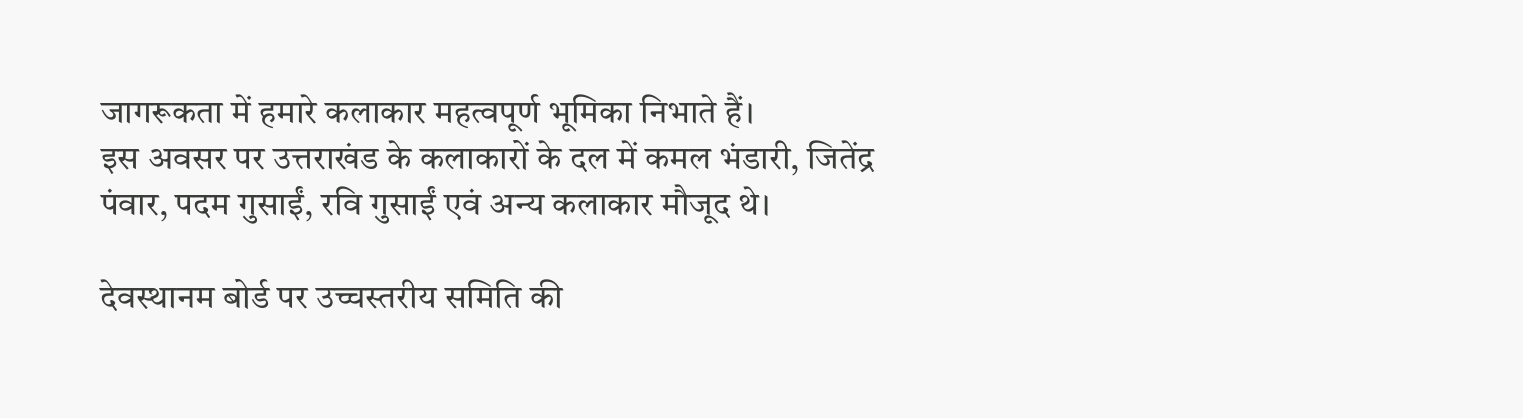जागरूकता में हमारे कलाकार महत्वपूर्ण भूमिका निभाते हैं।
इस अवसर पर उत्तराखंड के कलाकारों के दल में कमल भंडारी, जितेंद्र पंवार, पदम गुसाईं, रवि गुसाईं एवं अन्य कलाकार मौजूद थे।

देवस्थानम बोर्ड पर उच्चस्तरीय समिति की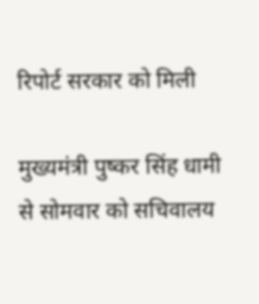रिपोर्ट सरकार को मिली

मुख्यमंत्री पुष्कर सिंह धामी से सोमवार को सचिवालय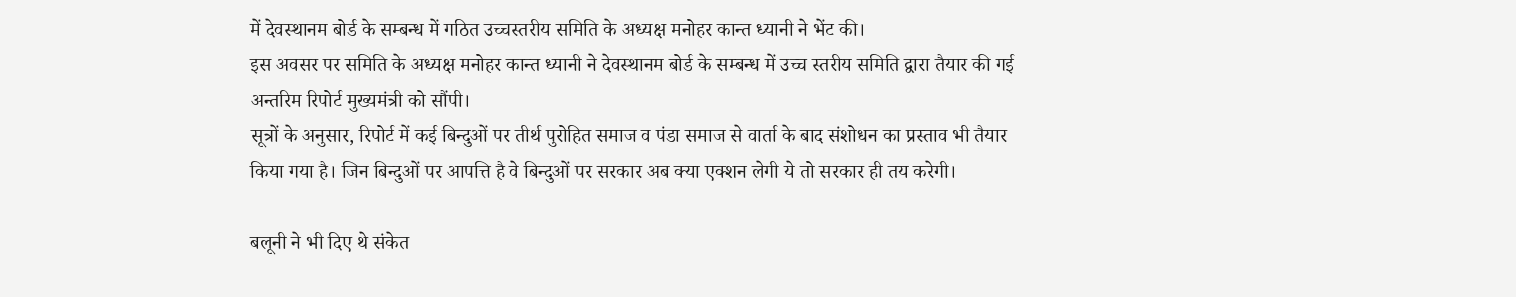में देवस्थानम बोर्ड के सम्बन्ध में गठित उच्चस्तरीय समिति के अध्यक्ष मनोहर कान्त ध्यानी ने भेंट की।
इस अवसर पर समिति के अध्यक्ष मनोहर कान्त ध्यानी ने देवस्थानम बोर्ड के सम्बन्ध में उच्च स्तरीय समिति द्वारा तैयार की गई अन्तरिम रिपोर्ट मुख्यमंत्री को सौंपी।
सूत्रों के अनुसार, रिपोर्ट में कई बिन्दुओं पर तीर्थ पुरोहित समाज व पंडा समाज से वार्ता के बाद संशोधन का प्रस्ताव भी तैयार किया गया है। जिन बिन्दुओं पर आपत्ति है वे बिन्दुओं पर सरकार अब क्या एक्शन लेगी ये तो सरकार ही तय करेगी।

बलूनी ने भी दिए थे संकेत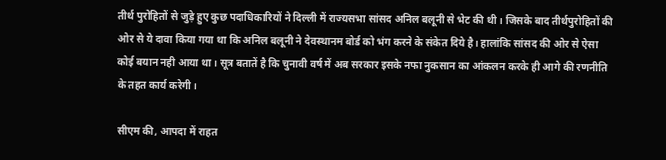तीर्थ पुरोहितों से जुड़े हुए कुछ पदाधिकारियों ने दिल्ली में राज्यसभा सांसद अनिल बलूनी से भेट की थी। जिसके बाद तीर्थपुरोहितों की ओर से ये दावा किया गया था कि अनिल बलूनी ने देवस्थानम बोर्ड को भंग करने के संकेत दिये है। हालांकि सांसद की ओर से ऐसा कोई बयान नही आया था। सूत्र बतातें है कि चुनावी वर्ष में अब सरकार इसके नफा नुकसान का आंकलन करके ही आगे की रणनीति के तहत कार्य करेगी।

सीएम की, आपदा में राहत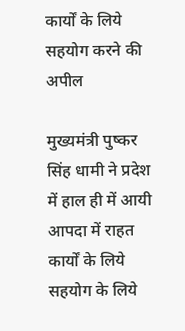कार्यों के लिये सहयोग करने की अपील

मुख्यमंत्री पुष्कर सिंह धामी ने प्रदेश में हाल ही में आयी आपदा में राहत कार्यों के लिये सहयोग के लिये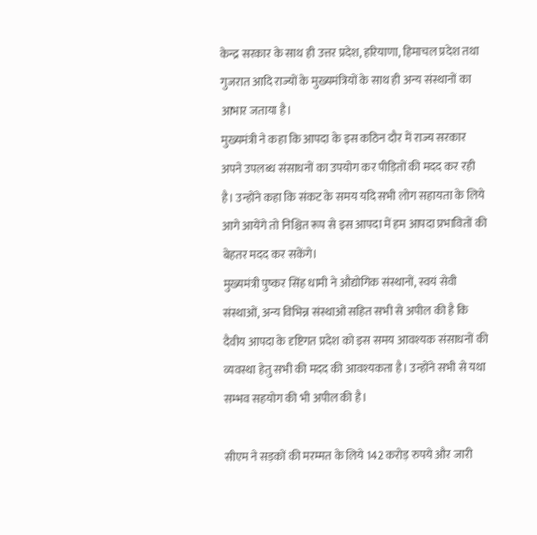केन्द्र सरकार के साथ ही उत्तर प्रदेश, हरियाणा, हिमाचल प्रदेश तथा गुजरात आदि राज्यों के मुख्यमंत्रियों के साथ ही अन्य संस्थानों का आभार जताया है।
मुख्यमंत्री ने कहा कि आपदा के इस कठिन दौर में राज्य सरकार अपने उपलब्ध संसाधनों का उपयोग कर पीड़ितों की मदद कर रही है। उन्होंने कहा कि संकट के समय यदि सभी लोग सहायता के लिये आगे आयेंगे तो निश्चित रूप से इस आपदा में हम आपदा प्रभावितों की बेहतर मदद कर सकेंगे।
मुख्यमंत्री पुष्कर सिंह धामी ने औद्योगिक संस्थानों, स्वयं सेवी संस्थाओं, अन्य विभिन्न संस्थाओं सहित सभी से अपील की है कि दैवीय आपदा के दृष्टिगत प्रदेश को इस समय आवश्यक संसाधनों की व्यवस्था हेतु सभी की मदद की आवश्यकता है। उन्होंने सभी से यथा सम्भव सहयोग की भी अपील की है।

सीएम ने सड़कों की मरम्मत के लिये 142 करोड़ रुपये और जारी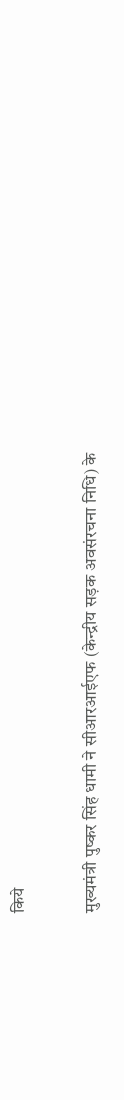किये

मुख्यमंत्री पुष्कर सिंह धामी ने सीआरआईएफ (केन्द्रीय सड़क अवसंरचना निधि) के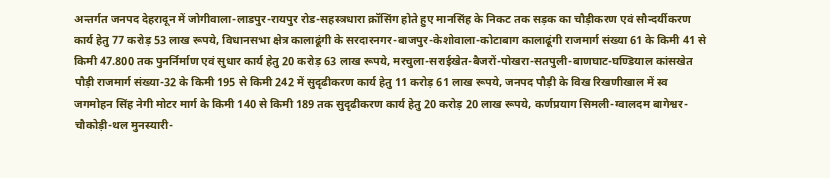अन्तर्गत जनपद देहरादून में जोगीवाला-लाडपुर-रायपुर रोड-सहस्त्रधारा क्रॉसिंग होते हुए मानसिंह के निकट तक सड़क का चौड़ीकरण एवं सौन्दर्यीकरण कार्य हेतु 77 करोड़ 53 लाख रूपये, विधानसभा क्षेत्र कालाढूंगी के सरदारनगर-बाजपुर-केशोवाला-कोटाबाग कालाढूंगी राजमार्ग संख्या 61 के किमी 41 से किमी 47.800 तक पुनर्निर्माण एवं सुधार कार्य हेतु 20 करोड़ 63 लाख रूपये, मरचुला-सराईखेत-बैजरों-पोखरा-सतपुली-बाणघाट-घण्डियाल कांसखेत पौड़ी राजमार्ग संख्या-32 के किमी 195 से किमी 242 में सुदृढीकरण कार्य हेतु 11 करोड़ 61 लाख रूपये, जनपद पौड़ी के विख रिखणीखाल में स्व जगमोहन सिंह नेगी मोटर मार्ग के किमी 140 से किमी 189 तक सुदृढीकरण कार्य हेतु 20 करोड़ 20 लाख रूपये, कर्णप्रयाग सिमली-ग्वालदम बागेश्वर-चौकोड़ी-थल मुनस्यारी-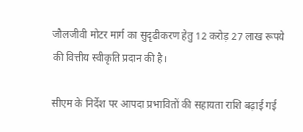जौलजीवी मोटर मार्ग का सुदृढीकरण हेतु 12 करोड़ 27 लाख रूपये की वित्तीय स्वीकृति प्रदान की है।

सीएम के निर्देश पर आपदा प्रभावितों की सहायता राशि बढ़ाई गई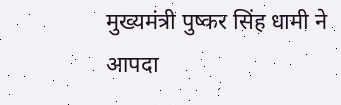मुख्यमंत्री पुष्कर सिंह धामी ने आपदा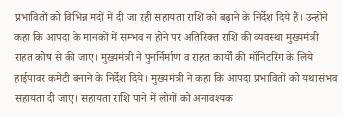प्रभावितों को विभिन्न मदों में दी जा रही सहायता राशि को बढ़ाने के निर्देश दिये हैं। उन्होंने कहा कि आपदा के मानकों में सम्भव न होने पर अतिरिक्त राशि की व्यवस्था मुख्यमंत्री राहत कोष से की जाए। मुख्यमंत्री ने पुनर्निर्माण व राहत कार्यों की मॉनिटरिंग के लिये हाईपावर कमेटी बनाने के निर्देश दिये। मुख्यमंत्री ने कहा कि आपदा प्रभावितों को यथासंभव सहायता दी जाए। सहायता राशि पाने में लोगों को अनावश्यक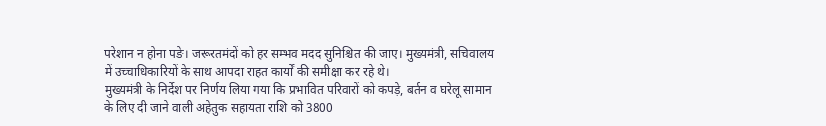परेशान न होना पङे। जरूरतमंदों को हर सम्भव मदद सुनिश्चित की जाए। मुख्यमंत्री, सचिवालय में उच्चाधिकारियों के साथ आपदा राहत कार्यों की समीक्षा कर रहे थे।
मुख्यमंत्री के निर्देश पर निर्णय लिया गया कि प्रभावित परिवारों को कपड़े, बर्तन व घरेलू सामान के लिए दी जाने वाली अहेतुक सहायता राशि को 3800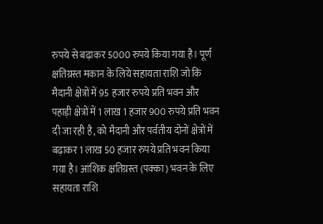रुपये से बढ़ाकर 5000 रुपये किया गया है। पूर्ण क्षतिग्रस्त मकान के लिये सहायता राशि जो कि मैदानी क्षेत्रों में 95 हजार रुपये प्रति भवन और पहाड़ी क्षेत्रों में 1 लाख 1 हजार 900 रुपये प्रति भवन दी जा रही है, को मैदानी और पर्वतीय दोनों क्षेत्रों में बढ़ाकर 1 लाख 50 हजार रुपये प्रति भवन किया गया है। आंशिक क्षतिग्रस्त (पक्का) भवन के लिए सहायता राशि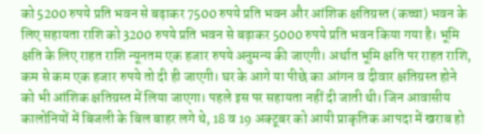को 5200 रुपये प्रति भवन से बढ़ाकर 7500 रुपये प्रति भवन और आंशिक क्षतिग्रस्त (कच्चा) भवन के लिए सहायता राशि को 3200 रुपये प्रति भवन से बढ़ाकर 5000 रुपये प्रति भवन किया गया है। भूमि क्षति के लिए राहत राशि न्यूनतम एक हजार रुपये अनुमन्य की जाएगी। अर्थात भूमि क्षति पर राहत राशि, कम से कम एक हजार रुपये तो दी ही जाएगी। घर के आगे या पीछे का आंगन व दीवार क्षतिग्रस्त होने को भी आंशिक क्षतिग्रस्त में लिया जाएगा। पहले इस पर सहायता नहीं दी जाती थी। जिन आवासीय कालोनियों में बिजली के बिल बाहर लगे थे, 18 व 19 अक्टूबर को आयी प्राकृतिक आपदा में खराब हो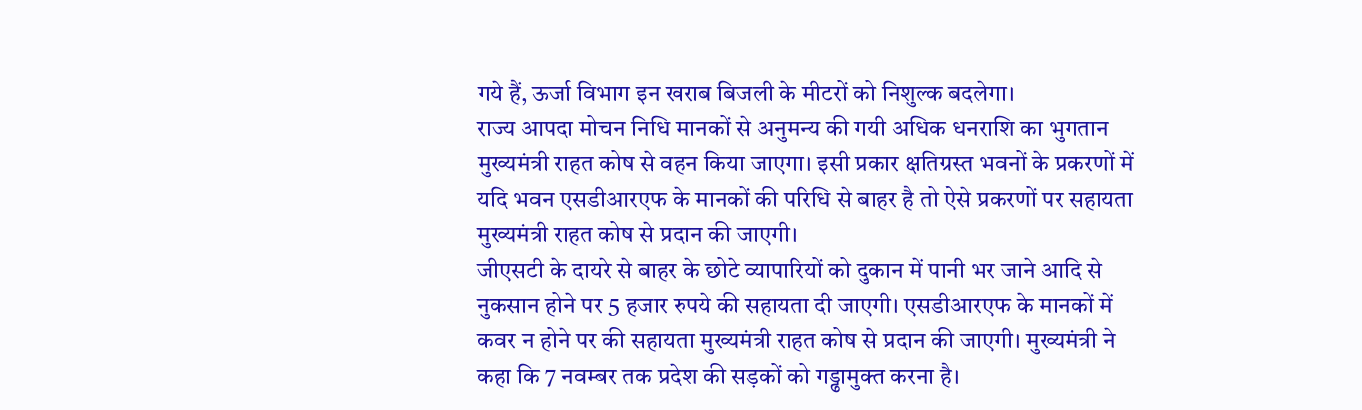गये हैं, ऊर्जा विभाग इन खराब बिजली के मीटरों को निशुल्क बदलेगा।
राज्य आपदा मोचन निधि मानकों से अनुमन्य की गयी अधिक धनराशि का भुगतान मुख्यमंत्री राहत कोष से वहन किया जाएगा। इसी प्रकार क्षतिग्रस्त भवनों के प्रकरणों में यदि भवन एसडीआरएफ के मानकों की परिधि से बाहर है तो ऐसे प्रकरणों पर सहायता मुख्यमंत्री राहत कोष से प्रदान की जाएगी।
जीएसटी के दायरे से बाहर के छोटे व्यापारियों को दुकान में पानी भर जाने आदि से नुकसान होने पर 5 हजार रुपये की सहायता दी जाएगी। एसडीआरएफ के मानकों में कवर न होने पर की सहायता मुख्यमंत्री राहत कोष से प्रदान की जाएगी। मुख्यमंत्री ने कहा कि 7 नवम्बर तक प्रदेश की सड़कों को गड्ढामुक्त करना है।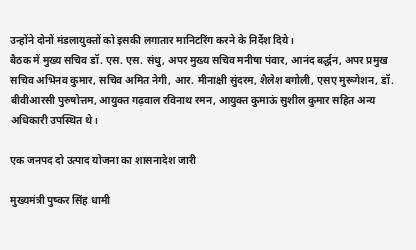उन्होंने दोनों मंडलायुक्तों को इसकी लगातार मानिटरिंग करने के निर्देश दिये।
बैठक में मुख्य सचिव डॉ. एस. एस. संधु, अपर मुख्य सचिव मनीषा पंवार, आनंद बर्द्धन, अपर प्रमुख सचिव अभिनव कुमार, सचिव अमित नेगी, आर. मीनाक्षी सुंदरम, शैलेश बगोली, एसए मुरूगेशन, डॉ. बीवीआरसी पुरुषोत्तम, आयुक्त गढ़वाल रविनाथ रमन, आयुक्त कुमाऊं सुशील कुमार सहित अन्य अधिकारी उपस्थित थे।

एक जनपद दो उत्पाद योजना का शासनादेश जारी

मुख्यमंत्री पुष्कर सिंह धामी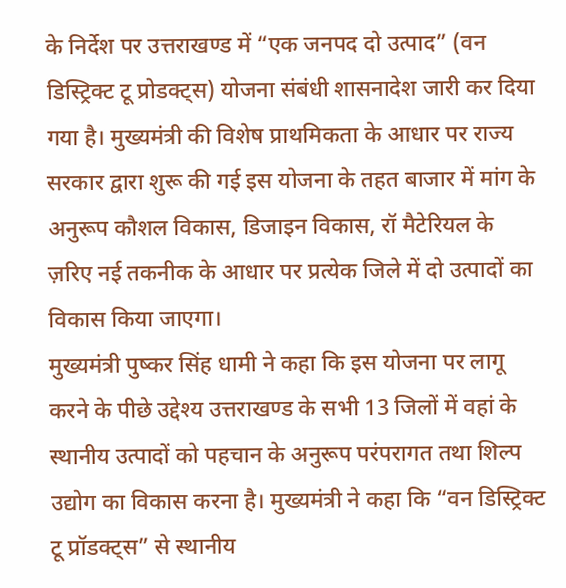के निर्देश पर उत्तराखण्ड में “एक जनपद दो उत्पाद” (वन डिस्ट्रिक्ट टू प्रोडक्ट्स) योजना संबंधी शासनादेश जारी कर दिया गया है। मुख्यमंत्री की विशेष प्राथमिकता के आधार पर राज्य सरकार द्वारा शुरू की गई इस योजना के तहत बाजार में मांग के अनुरूप कौशल विकास, डिजाइन विकास, रॉ मैटेरियल के ज़रिए नई तकनीक के आधार पर प्रत्येक जिले में दो उत्पादों का विकास किया जाएगा।
मुख्यमंत्री पुष्कर सिंह धामी ने कहा कि इस योजना पर लागू करने के पीछे उद्देश्य उत्तराखण्ड के सभी 13 जिलों में वहां के स्थानीय उत्पादों को पहचान के अनुरूप परंपरागत तथा शिल्प उद्योग का विकास करना है। मुख्यमंत्री ने कहा कि “वन डिस्ट्रिक्ट टू प्रॉडक्ट्स” से स्थानीय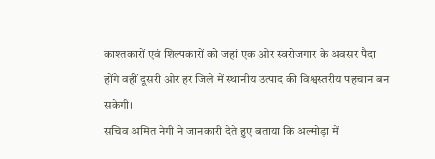काश्तकारों एवं शिल्पकारों को जहां एक ओर स्वरोजगार के अवसर पैदा होंगे वहीं दूसरी ओर हर जिले में स्थानीय उत्पाद की विश्वस्तरीय पहचान बन सकेगी।
सचिव अमित नेगी ने जानकारी देते हुए बताया कि अल्मोड़ा में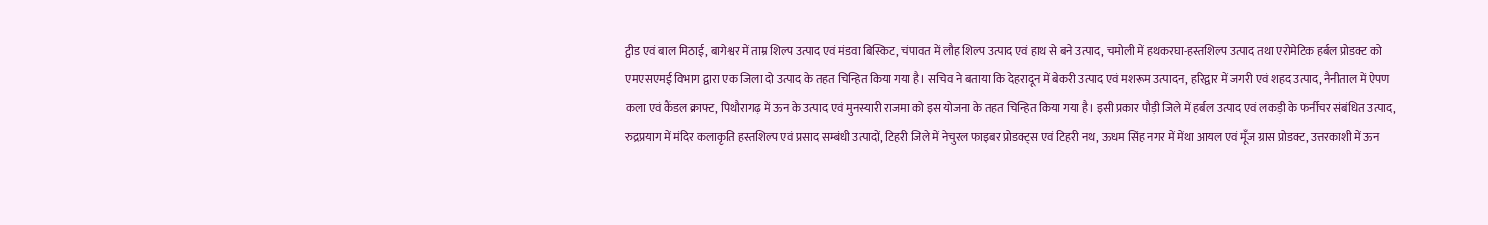ट्वीड एवं बाल मिठाई, बागेश्वर में ताम्र शिल्प उत्पाद एवं मंडवा बिस्किट, चंपावत में लौह शिल्प उत्पाद एवं हाथ से बने उत्पाद, चमोली में हथकरघा-हस्तशिल्प उत्पाद तथा एरोमेटिक हर्बल प्रोडक्ट को एमएसएमई विभाग द्वारा एक जिला दो उत्पाद के तहत चिन्हित किया गया है। सचिव ने बताया कि देहरादून में बेकरी उत्पाद एवं मशरूम उत्पादन, हरिद्वार में जगरी एवं शहद उत्पाद, नैनीताल में ऐपण कला एवं कैंडल क्राफ्ट, पिथौरागढ़ में ऊन के उत्पाद एवं मुनस्यारी राजमा को इस योजना के तहत चिन्हित किया गया है। इसी प्रकार पौड़ी जिले में हर्बल उत्पाद एवं लकड़ी के फर्नीचर संबंधित उत्पाद, रुद्रप्रयाग में मंदिर कलाकृति हस्तशिल्प एवं प्रसाद सम्बंधी उत्पादों, टिहरी जिले में नेचुरल फाइबर प्रोडक्ट्स एवं टिहरी नथ, ऊधम सिंह नगर में मेंथा आयल एवं मूँज ग्रास प्रोडक्ट, उत्तरकाशी में ऊन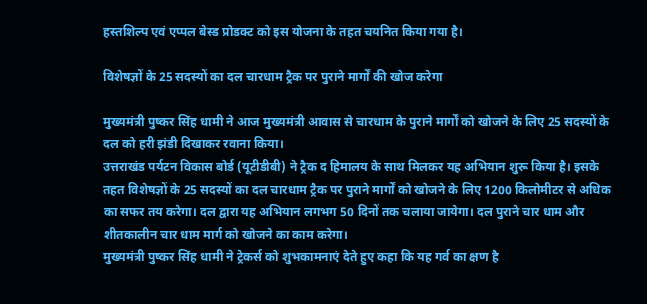हस्तशिल्प एवं एप्पल बेस्ड प्रोडक्ट को इस योजना के तहत चयनित किया गया है।

विशेषज्ञों के 25 सदस्यों का दल चारधाम ट्रैक पर पुराने मार्गों की खोज करेगा

मुख्यमंत्री पुष्कर सिंह धामी ने आज मुख्यमंत्री आवास से चारधाम के पुराने मार्गों को खोजने के लिए 25 सदस्यों के दल को हरी झंडी दिखाकर रवाना किया।
उत्तराखंड पर्यटन विकास बोर्ड (यूटीडीबी) ने ट्रैक द हिमालय के साथ मिलकर यह अभियान शुरू किया है। इसके तहत विशेषज्ञों के 25 सदस्यों का दल चारधाम ट्रैक पर पुराने मार्गों को खोजने के लिए 1200 किलोमीटर से अधिक का सफर तय करेगा। दल द्वारा यह अभियान लगभग 50 दिनों तक चलाया जायेगा। दल पुराने चार धाम और शीतकालीन चार धाम मार्ग को खोजने का काम करेगा।
मुख्यमंत्री पुष्कर सिंह धामी ने ट्रेकर्स को शुभकामनाएं देते हुए कहा कि यह गर्व का क्षण है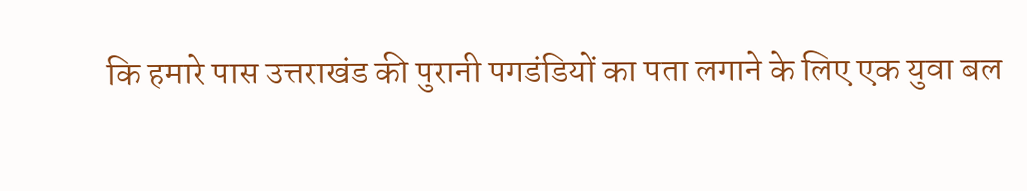कि हमारे पास उत्तराखंड की पुरानी पगडंडियों का पता लगाने के लिए एक युवा बल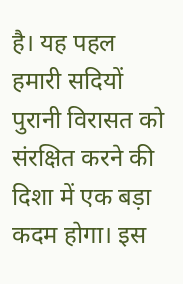है। यह पहल हमारी सदियों पुरानी विरासत को संरक्षित करने की दिशा में एक बड़ा कदम होगा। इस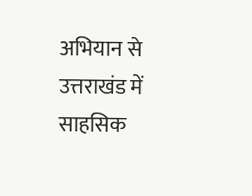अभियान से उत्तराखंड में साहसिक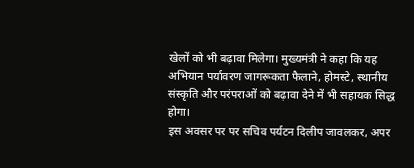खेलों को भी बढ़ावा मिलेगा। मुख्यमंत्री ने कहा कि यह अभियान पर्यावरण जागरूकता फैलाने, होमस्टे, स्थानीय संस्कृति और परंपराओं को बढ़ावा देने में भी सहायक सिद्ध होगा।
इस अवसर पर पर सचिव पर्यटन दिलीप जावलकर, अपर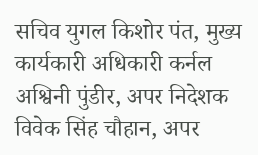सचिव युगल किशोर पंत, मुख्य कार्यकारी अधिकारी कर्नल अश्विनी पुंडीर, अपर निदेशक विवेक सिंह चौहान, अपर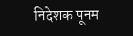निदेशक पूनम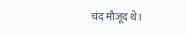चंद मौजूद थे।